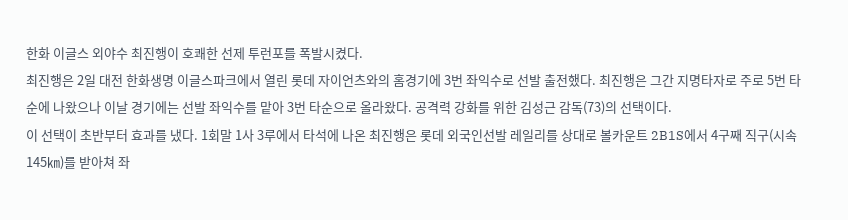한화 이글스 외야수 최진행이 호쾌한 선제 투런포를 폭발시켰다.
최진행은 2일 대전 한화생명 이글스파크에서 열린 롯데 자이언츠와의 홈경기에 3번 좌익수로 선발 출전했다. 최진행은 그간 지명타자로 주로 5번 타순에 나왔으나 이날 경기에는 선발 좌익수를 맡아 3번 타순으로 올라왔다. 공격력 강화를 위한 김성근 감독(73)의 선택이다.
이 선택이 초반부터 효과를 냈다. 1회말 1사 3루에서 타석에 나온 최진행은 롯데 외국인선발 레일리를 상대로 볼카운트 2B1S에서 4구째 직구(시속 145㎞)를 받아쳐 좌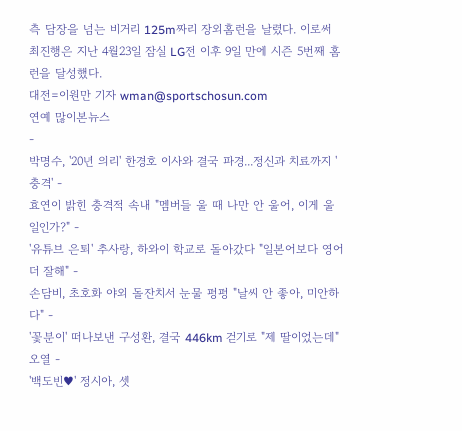측 담장을 넘는 비거리 125m짜리 장외홈런을 날렸다. 이로써 최진행은 지난 4월23일 잠실 LG전 이후 9일 만에 시즌 5번째 홈런을 달성했다.
대전=이원만 기자 wman@sportschosun.com
연예 많이본뉴스
-
박명수, '20년 의리' 한경호 이사와 결국 파경...정신과 치료까지 '충격' -
효연이 밝힌 충격적 속내 "멤버들 울 때 나만 안 울어, 이게 울 일인가?" -
'유튜브 은퇴' 추사랑, 하와이 학교로 돌아갔다 "일본어보다 영어 더 잘해" -
손담비, 초호화 야외 돌잔치서 눈물 펑펑 "날씨 안 좋아, 미안하다" -
'꽃분이' 떠나보낸 구성환, 결국 446km 걷기로 "제 딸이었는데" 오열 -
'백도빈♥' 정시아, 셋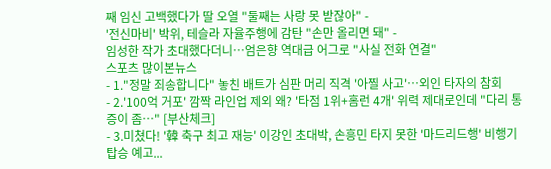째 임신 고백했다가 딸 오열 "둘째는 사랑 못 받잖아" -
'전신마비' 박위, 테슬라 자율주행에 감탄 "손만 올리면 돼" -
임성한 작가 초대했다더니…엄은향 역대급 어그로 "사실 전화 연결"
스포츠 많이본뉴스
- 1."정말 죄송합니다" 놓친 배트가 심판 머리 직격 '아찔 사고'…외인 타자의 참회
- 2.'100억 거포' 깜짝 라인업 제외 왜? '타점 1위+홈런 4개' 위력 제대로인데 "다리 통증이 좀…" [부산체크]
- 3.미쳤다! '韓 축구 최고 재능' 이강인 초대박, 손흥민 타지 못한 '마드리드행' 비행기 탑승 예고...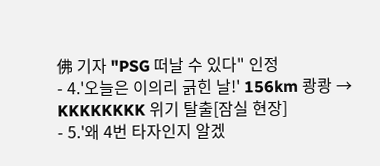佛 기자 "PSG 떠날 수 있다" 인정
- 4.'오늘은 이의리 긁힌 날!' 156km 쾅쾅 → KKKKKKKK 위기 탈출[잠실 현장]
- 5.'왜 4번 타자인지 알겠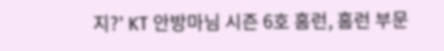지?' KT 안방마님 시즌 6호 홈런, 홈런 부문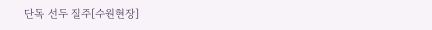단독 선두 질주[수원현장]